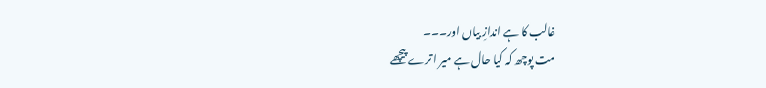غالب کا ہے اندازِ بیاں اور۔۔۔
مت پوچھ کہ کیا حال ہے میر ا ترے پیچھے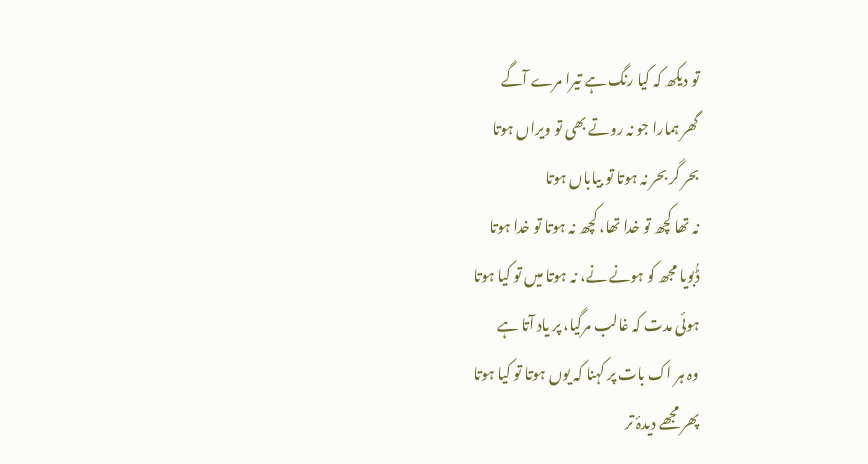تو دیکھ کہ کیا رنگ ہے تیرا مرے آگے
گھر ہمارا جو نہ روتے بھی تو ویراں ہوتا
بحر گر بحر نہ ہوتا تو بیاباں ہوتا
نہ تھا کچھ تو خدا تھا، کچھ نہ ہوتا تو خدا ہوتا
ڈُبویا مجھ کو ہونے نے، نہ ہوتا میں تو کیا ہوتا
ہوئی مدت کہ غالب مرگیا، پر یاد آتا ہے
وہ ہر اک بات پر کہنا کہ یوں ہوتا تو کیا ہوتا
پھر مجھے دیدۂ تر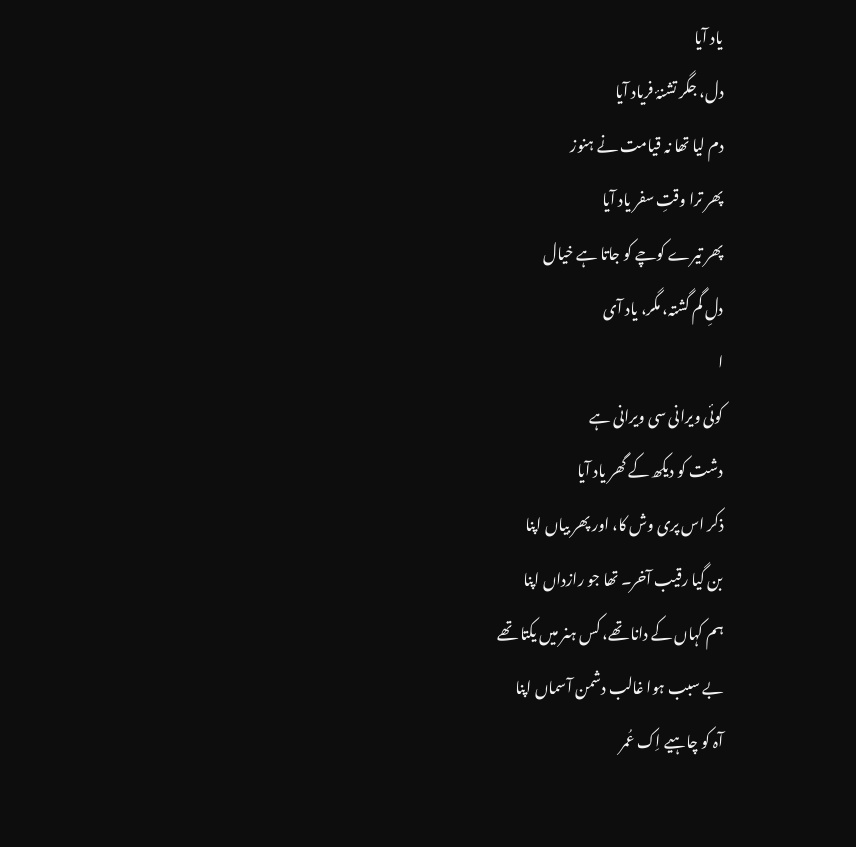یاد آیا
دل، جگر تشنۂ فریاد آیا
دم لیا تھا نہ قیامت نے ہنوز
پھر ترا وقتِ سفر یاد آیا
پھر تیرے کوچے کو جاتا ہے خیال
دلِ گم گشتہ، مگر، یاد آی
ا
کوئی ویرانی سی ویرانی ہے
دشت کو دیکھ کے گھر یاد آیا
ذکر اس پری وش کا، اور پھر بیاں اپنا
بن گیا رقیب آخر۔ تھا جو رازداں اپنا
ہم کہاں کے دانا تھے، کس ہنر میں یکتا تھے
بے سبب ہوا غالب دشمن آسماں اپنا
آہ کو چاہیے اِک عُمر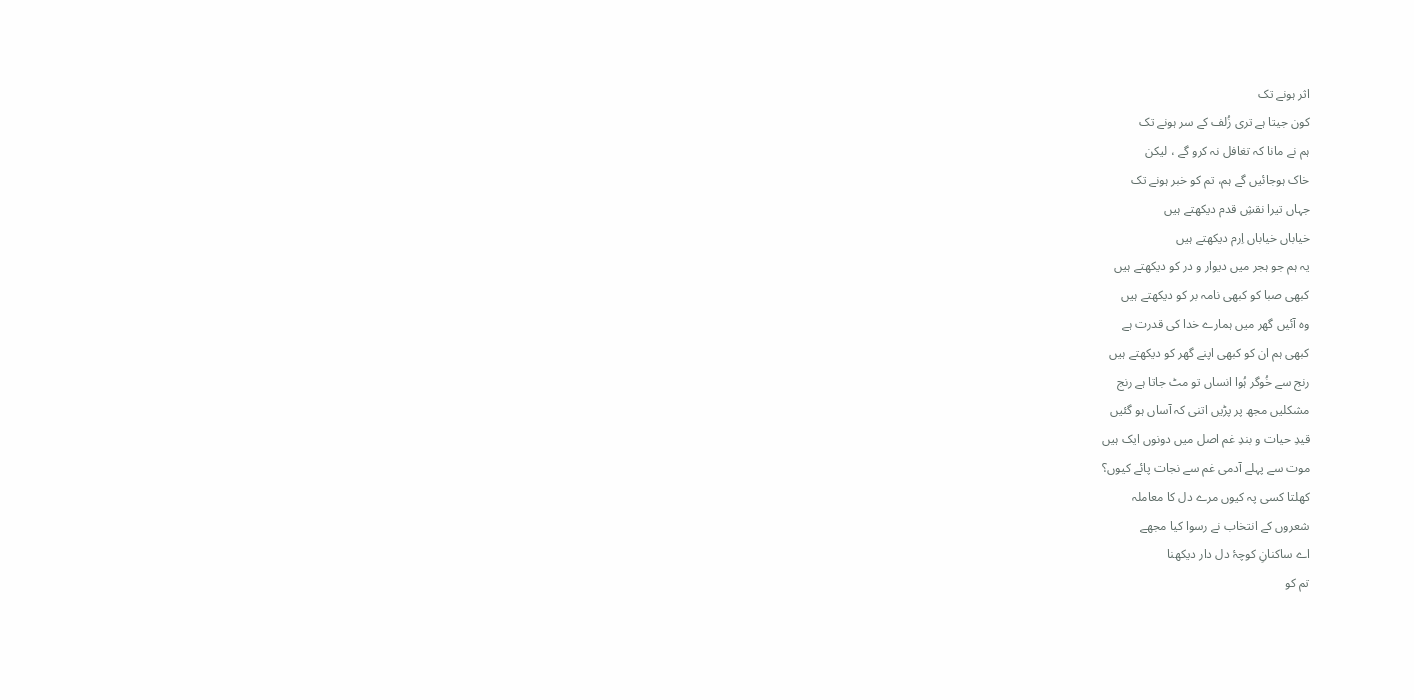اثر ہونے تک
کون جیتا ہے تری زُلف کے سر ہونے تک
ہم نے مانا کہ تغافل نہ کرو گے ، لیکن
خاک ہوجائیں گے ہم، تم کو خبر ہونے تک
جہاں تیرا نقشِ قدم دیکھتے ہیں
خیاباں خیاباں اِرم دیکھتے ہیں
یہ ہم جو ہجر میں دیوار و در کو دیکھتے ہیں
کبھی صبا کو کبھی نامہ بر کو دیکھتے ہیں
وہ آئیں گھر میں ہمارے خدا کی قدرت ہے
کبھی ہم ان کو کبھی اپنے گھر کو دیکھتے ہیں
رنج سے خُوگر ہُوا انساں تو مٹ جاتا ہے رنج
مشکلیں مجھ پر پڑیں اتنی کہ آساں ہو گئیں
قیدِ حیات و بندِ غم اصل میں دونوں ایک ہیں
موت سے پہلے آدمی غم سے نجات پائے کیوں؟
کھلتا کسی پہ کیوں مرے دل کا معاملہ
شعروں کے انتخاب نے رسوا کیا مجھے
اے ساکنانِ کوچۂ دل دار دیکھنا
تم کو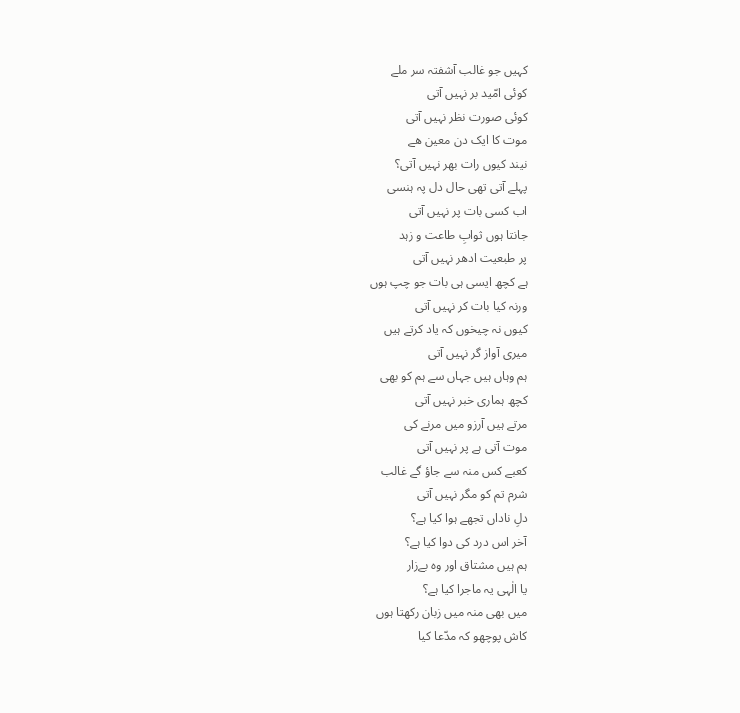کہیں جو غالب آشفتہ سر ملے
کوئی امّید بر نہیں آتی
کوئی صورت نظر نہیں آتی
موت کا ایک دن معین ھے
نیند کیوں رات بھر نہیں آتی؟
پہلے آتی تھی حال دل پہ ہنسی
اب کسی بات پر نہیں آتی
جانتا ہوں ثوابِ طاعت و زہد
پر طبعیت ادھر نہیں آتی
ہے کچھ ایسی ہی بات جو چپ ہوں
ورنہ کیا بات کر نہیں آتی
کیوں نہ چیخوں کہ یاد کرتے ہیں
میری آواز گر نہیں آتی
ہم وہاں ہیں جہاں سے ہم کو بھی
کچھ ہماری خبر نہیں آتی
مرتے ہیں آرزو میں مرنے کی
موت آتی ہے پر نہیں آتی
کعبے کس منہ سے جاؤ گے غالب
شرم تم کو مگر نہیں آتی
دلِ ناداں تجھے ہوا کیا ہے؟
آخر اس درد کی دوا کیا ہے؟
ہم ہیں مشتاق اور وہ بےزار
یا الٰہی یہ ماجرا کیا ہے؟
میں بھی منہ میں زبان رکھتا ہوں
کاش پوچھو کہ مدّعا کیا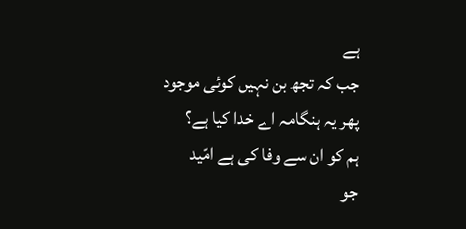ہے
جب کہ تجھ بن نہیں کوئی موجود
پھر یہ ہنگامہ اے خدا کیا ہے؟
ہم کو ان سے وفا کی ہے امّید
جو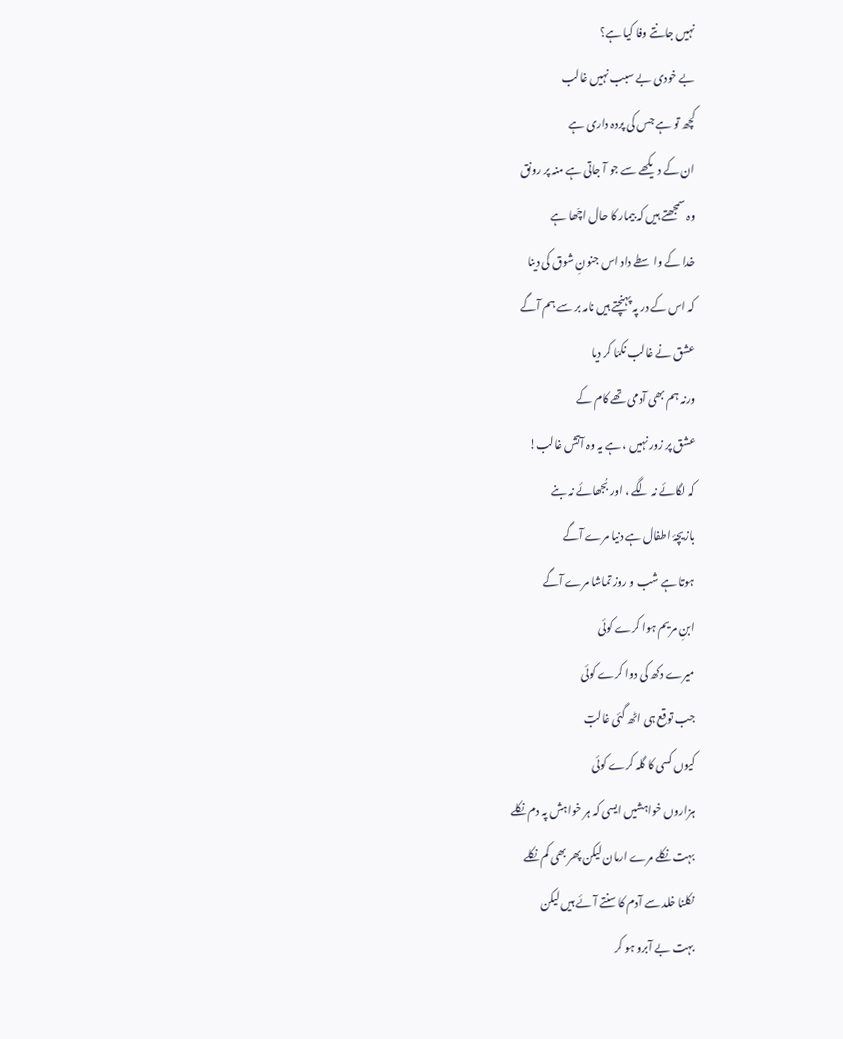نہیں جانتے وفا کیا ہے؟
بے خودی بے سبب نہیں غالب
کچھ تو ہے جس کی پردہ داری ہے
ان کے دیکھے سے جو آ جاتی ہے منہ پر رونق
وہ سمجھتے ہیں کہ بیمار کا حال اچّھا ہے
خدا کے واسطے داد اس جنونِ شوق کی دینا
کہ اس کے در پہ پہنچتے ہیں نامہ بر سے ہم آگے
عشق نے غالب نکمّا کر دیا
ورنہ ہم بھی آدمی تھے کام کے
عشق پر زور نہیں ، ہے یہ وہ آتش غالب!
کہ لگائے نہ لگے ، اور بُجھائے نہ بنے
بازیچۂ اطفال ہے دنیا مرے آگے
ہوتا ہے شب و روز تماشا مرے آگے
ابنِ مریم ہوا کرے کوئی
میرے دکھ کی دوا کرے کوئی
جب توقع ہی اٹھ گئی غالبٓ
کیوں کسی کا گلہ کرے کوئی
ہزاروں خواہشیں ایسی کہ ہر خواہش پہ دم نکلے
بہت نکلے مرے ارمان لیکن پھر بھی کم نکلے
نکلنا خلد سے آدم کا سنتے آئے ہیں لیکن
بہت بے آبرو ہو کر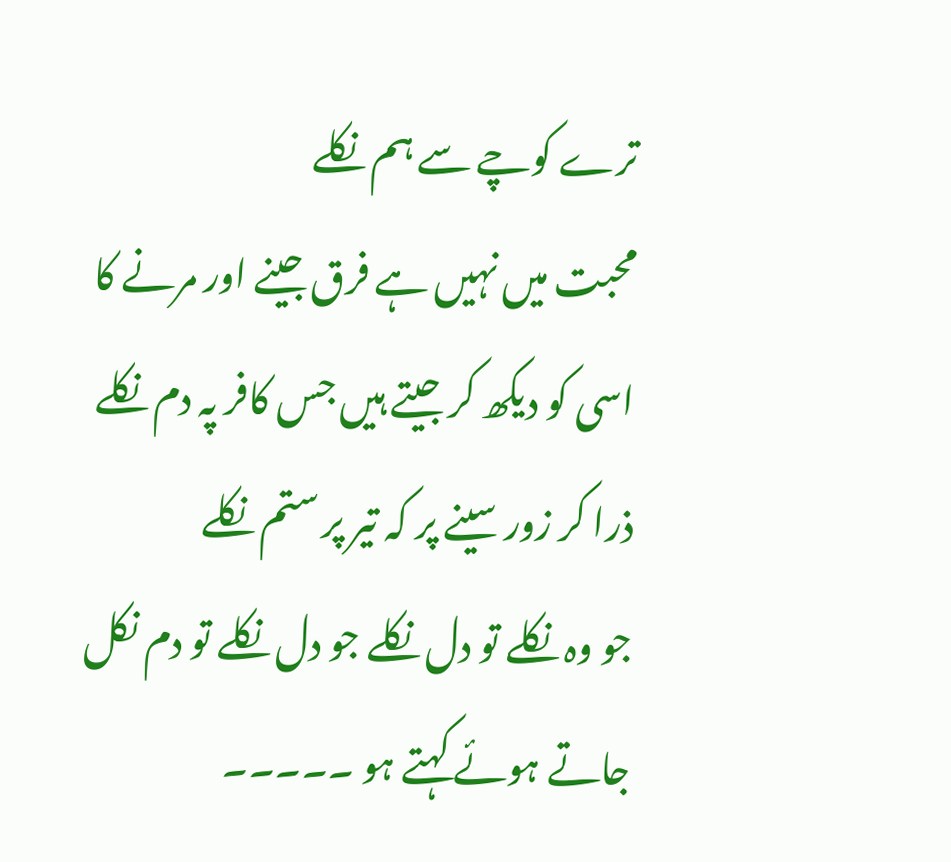ترے کوچے سے ہم نکلے
محبت میں نہیں ہے فرق جینے اور مرنے کا
اسی کو دیکھ کر جیتے ہیں جس کافر پہ دم نکلے
ذرا کر زور سینے پر کہ تیر پر ستم نکلے
جو وہ نکلے تو دل نکلے جو دل نکلے تو دم نکل
جاتے ہوئے کہتے ہو ۔۔۔۔۔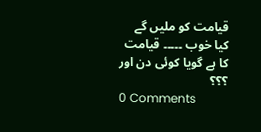قیامت کو ملیں گے
کیا خوب ۔۔۔۔۔ قیامت کا ہے گویا کوئی دن اور ؟؟؟
0 Comments